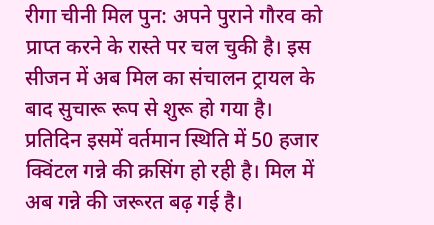रीगा चीनी मिल पुन: अपने पुराने गौरव को प्राप्त करने के रास्ते पर चल चुकी है। इस सीजन में अब मिल का संचालन ट्रायल के बाद सुचारू रूप से शुरू हो गया है। प्रतिदिन इसमें वर्तमान स्थिति में 50 हजार क्विंटल गन्ने की क्रसिंग हो रही है। मिल में अब गन्ने की जरूरत बढ़ गई है।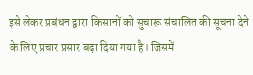इसे लेकर प्रबंधन द्वारा किसानों को सुचारू संचालित की सूचना देने के लिए प्रचार प्रसार बढ़ा दिया गया है। जिसमें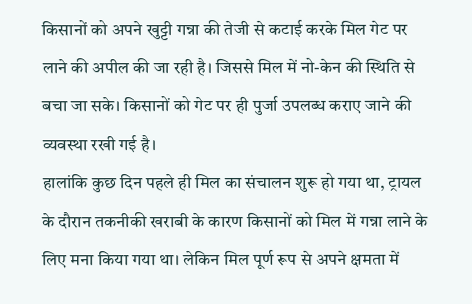किसानों को अपने खुट्टी गन्ना की तेजी से कटाई करके मिल गेट पर लाने की अपील की जा रही है। जिससे मिल में नो-केन की स्थिति से बचा जा सके। किसानों को गेट पर ही पुर्जा उपलब्ध कराए जाने की व्यवस्था रखी गई है।
हालांकि कुछ दिन पहले ही मिल का संचालन शुरू हो गया था, ट्रायल के दौरान तकनीकी खराबी के कारण किसानों को मिल में गन्ना लाने के लिए मना किया गया था। लेकिन मिल पूर्ण रूप से अपने क्षमता में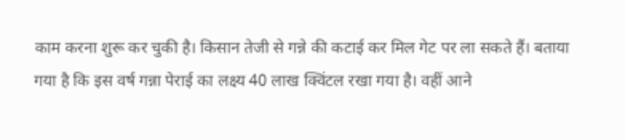काम करना शुरू कर चुकी है। किसान तेजी से गन्ने की कटाई कर मिल गेट पर ला सकते हैं। बताया गया है कि इस वर्ष गन्ना पेराई का लक्ष्य 40 लाख क्विंटल रखा गया है। वहीं आने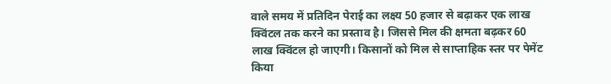वाले समय में प्रतिदिन पेराई का लक्ष्य 50 हजार से बढ़ाकर एक लाख क्विंटल तक करने का प्रस्ताव है। जिससे मिल की क्षमता बढ़कर 60 लाख क्विंटल हो जाएगी। किसानों को मिल से साप्ताहिक स्तर पर पेमेंट किया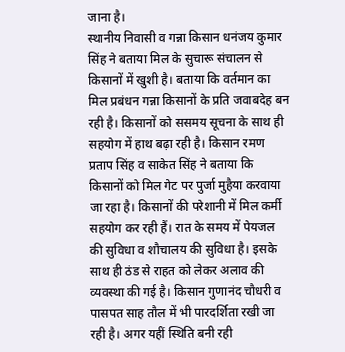जाना है।
स्थानीय निवासी व गन्ना किसान धनंजय कुमार सिंह ने बताया मिल के सुचारू संचालन से किसानों में खुशी है। बताया कि वर्तमान का मिल प्रबंधन गन्ना किसानों के प्रति जवाबदेह बन रही है। किसानों को ससमय सूचना के साथ ही सहयोग में हाथ बढ़ा रही है। किसान रमण प्रताप सिंह व साकेत सिंह ने बताया कि किसानों को मिल गेट पर पुर्जा मुहैया करवाया जा रहा है। किसानों की परेशानी में मिल कर्मी सहयोग कर रही हैं। रात के समय में पेयजल की सुविधा व शौचालय की सुविधा है। इसके साथ ही ठंड से राहत को लेकर अलाव की व्यवस्था की गई है। किसान गुणानंद चौधरी व पासपत साह तौल में भी पारदर्शिता रखी जा रही है। अगर यहीं स्थिति बनी रही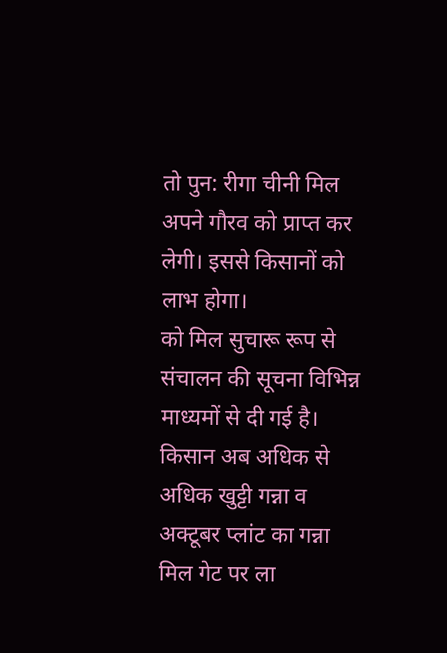तो पुन: रीगा चीनी मिल अपने गौरव को प्राप्त कर लेगी। इससे किसानों को लाभ होगा।
को मिल सुचारू रूप से संचालन की सूचना विभिन्न माध्यमों से दी गई है। किसान अब अधिक से अधिक खुट्टी गन्ना व अक्टूबर प्लांट का गन्ना मिल गेट पर ला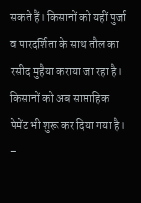सकते हैं। किसानों को यहीं पुर्जा व पारदर्शिता के साथ तौल का रसीद मुहैया कराया जा रहा है। किसानों को अब साप्ताहिक पेमेंट भी शुरू कर दिया गया है। –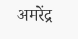अमरेंद्र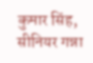कुमार सिंह, सीनियर गन्ना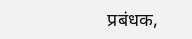प्रबंधक,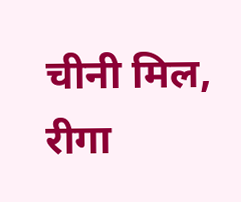चीनी मिल, रीगा